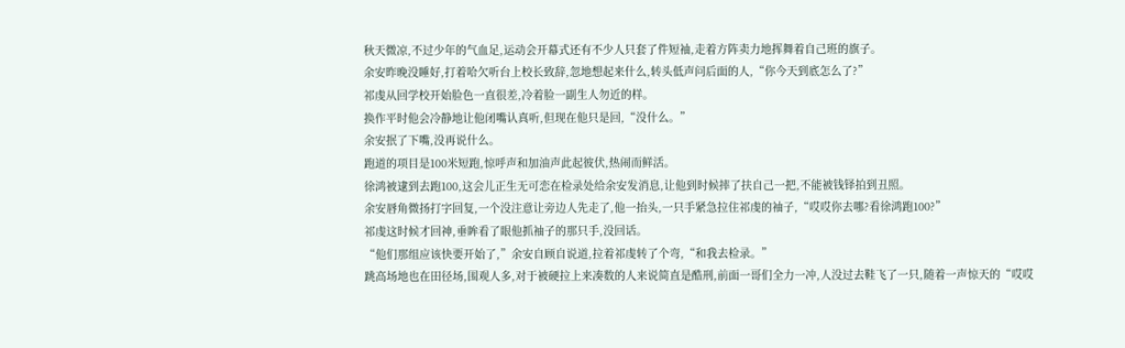秋天微凉,不过少年的气血足,运动会开幕式还有不少人只套了件短袖,走着方阵卖力地挥舞着自己班的旗子。
余安昨晚没睡好,打着哈欠听台上校长致辞,忽地想起来什么,转头低声问后面的人,“你今天到底怎么了?”
祁虔从回学校开始脸色一直很差,冷着脸一副生人勿近的样。
换作平时他会冷静地让他闭嘴认真听,但现在他只是回,“没什么。”
余安抿了下嘴,没再说什么。
跑道的项目是100米短跑,惊呼声和加油声此起彼伏,热闹而鲜活。
徐鸿被逮到去跑100,这会儿正生无可恋在检录处给余安发消息,让他到时候摔了扶自己一把,不能被钱铎拍到丑照。
余安唇角微扬打字回复,一个没注意让旁边人先走了,他一抬头,一只手紧急拉住祁虔的袖子,“哎哎你去哪?看徐鸿跑100?”
祁虔这时候才回神,垂眸看了眼他抓袖子的那只手,没回话。
“他们那组应该快要开始了,”余安自顾自说道,拉着祁虔转了个弯,“和我去检录。”
跳高场地也在田径场,围观人多,对于被硬拉上来凑数的人来说简直是酷刑,前面一哥们全力一冲,人没过去鞋飞了一只,随着一声惊天的“哎哎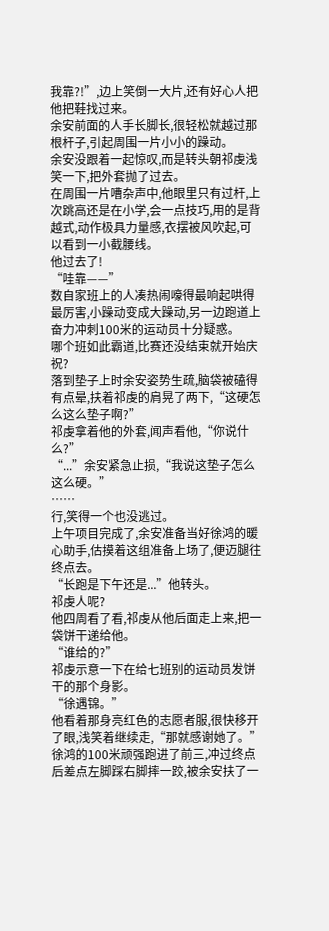我靠?!”,边上笑倒一大片,还有好心人把他把鞋找过来。
余安前面的人手长脚长,很轻松就越过那根杆子,引起周围一片小小的躁动。
余安没跟着一起惊叹,而是转头朝祁虔浅笑一下,把外套抛了过去。
在周围一片嘈杂声中,他眼里只有过杆,上次跳高还是在小学,会一点技巧,用的是背越式,动作极具力量感,衣摆被风吹起,可以看到一小截腰线。
他过去了!
“哇靠——”
数自家班上的人凑热闹嚎得最响起哄得最厉害,小躁动变成大躁动,另一边跑道上奋力冲刺100米的运动员十分疑惑。
哪个班如此霸道,比赛还没结束就开始庆祝?
落到垫子上时余安姿势生疏,脑袋被磕得有点晕,扶着祁虔的肩晃了两下,“这硬怎么这么垫子啊?”
祁虔拿着他的外套,闻声看他,“你说什么?”
“...”余安紧急止损,“我说这垫子怎么这么硬。”
……
行,笑得一个也没逃过。
上午项目完成了,余安准备当好徐鸿的暖心助手,估摸着这组准备上场了,便迈腿往终点去。
“长跑是下午还是...”他转头。
祁虔人呢?
他四周看了看,祁虔从他后面走上来,把一袋饼干递给他。
“谁给的?”
祁虔示意一下在给七班别的运动员发饼干的那个身影。
“徐遇锦。”
他看着那身亮红色的志愿者服,很快移开了眼,浅笑着继续走,“那就感谢她了。”
徐鸿的100米顽强跑进了前三,冲过终点后差点左脚踩右脚摔一跤,被余安扶了一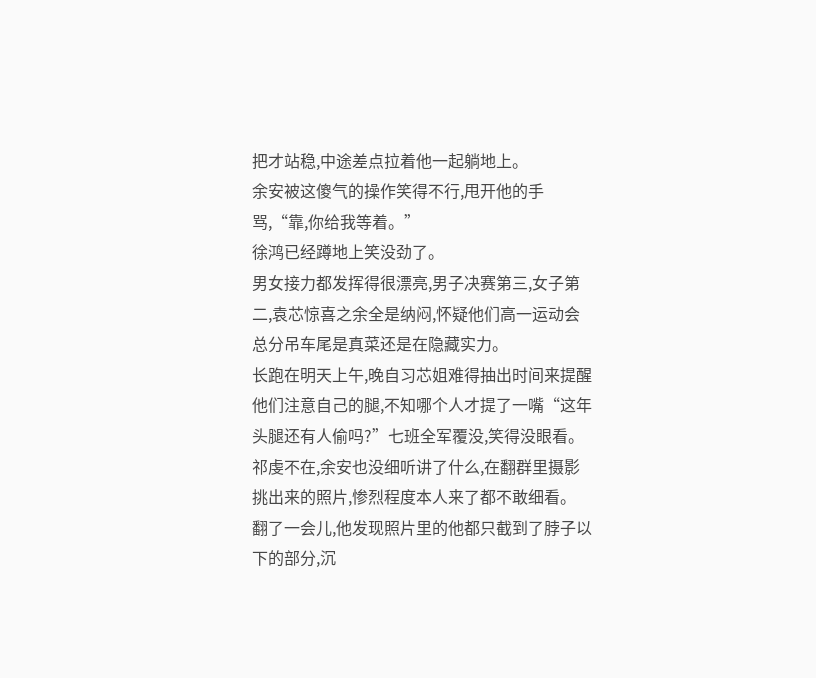把才站稳,中途差点拉着他一起躺地上。
余安被这傻气的操作笑得不行,甩开他的手骂,“靠,你给我等着。”
徐鸿已经蹲地上笑没劲了。
男女接力都发挥得很漂亮,男子决赛第三,女子第二,袁芯惊喜之余全是纳闷,怀疑他们高一运动会总分吊车尾是真菜还是在隐藏实力。
长跑在明天上午,晚自习芯姐难得抽出时间来提醒他们注意自己的腿,不知哪个人才提了一嘴“这年头腿还有人偷吗?”七班全军覆没,笑得没眼看。
祁虔不在,余安也没细听讲了什么,在翻群里摄影挑出来的照片,惨烈程度本人来了都不敢细看。
翻了一会儿,他发现照片里的他都只截到了脖子以下的部分,沉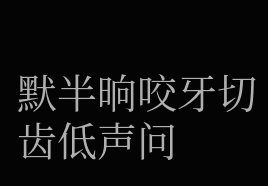默半晌咬牙切齿低声问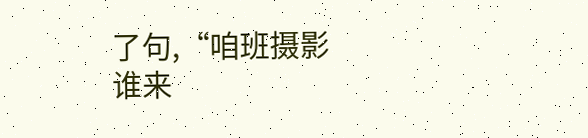了句,“咱班摄影谁来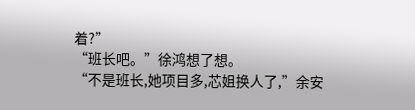着?”
“班长吧。”徐鸿想了想。
“不是班长,她项目多,芯姐换人了,”余安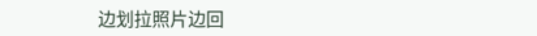边划拉照片边回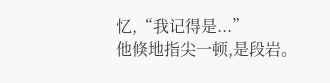忆,“我记得是...”
他倏地指尖一顿,是段岩。